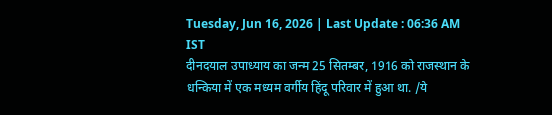Tuesday, Jun 16, 2026 | Last Update : 06:36 AM IST
दीनदयाल उपाध्याय का जन्म 25 सितम्बर, 1916 को राजस्थान के धन्किया में एक मध्यम वर्गीय हिंदू परिवार में हुआ था. /ये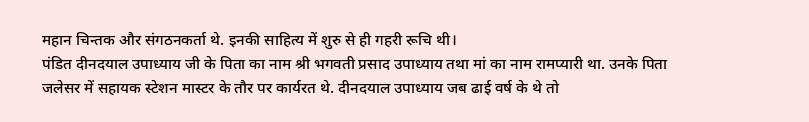महान चिन्तक और संगठनकर्ता थे. इनकी साहित्य में शुरु से ही गहरी रूचि थी।
पंडित दीनदयाल उपाध्याय जी के पिता का नाम श्री भगवती प्रसाद उपाध्याय तथा मां का नाम रामप्यारी था. उनके पिता जलेसर में सहायक स्टेशन मास्टर के तौर पर कार्यरत थे. दीनदयाल उपाध्याय जब ढाई वर्ष के थे तो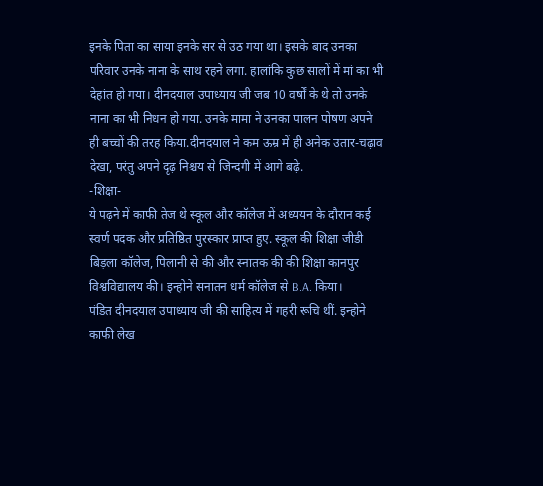इनके पिता का साया इनके सर से उठ गया था। इसके बाद उनका परिवार उनके नाना के साथ रहने लगा. हालांकि कुछ सालों में मां का भी देहांत हो गया। दीनदयाल उपाध्याय जी जब 10 वर्षों के थे तो उनके नाना का भी निधन हो गया. उनके मामा ने उनका पालन पोषण अपने ही बच्चों की तरह किया.दीनदयाल ने कम ऊम्र में ही अनेक उतार-चढ़ाव देखा, परंतु अपने दृढ़ निश्चय से जिन्दगी में आगे बढ़े.
-शिक्षा-
ये पढ़ने में काफी तेज थे स्कूल और कॉलेज में अध्ययन के दौरान कई स्वर्ण पदक और प्रतिष्ठित पुरस्कार प्राप्त हुए. स्कूल की शिक्षा जीडी बिड़ला कॉलेज, पिलानी से की और स्नातक की की शिक्षा कानपुर विश्वविद्यालय की। इन्होने सनातन धर्म कॉलेज से B.A. किया।
पंडित दीनदयाल उपाध्याय जी की साहित्य में गहरी रूचि थीं. इन्होने काफी लेख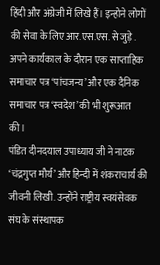हिंदी और अंग्रेजी में लिखे हैं। इन्होने लोगों की सेवा के लिए आर.एस.एस. से जुड़े . अपने कार्यकाल के दौरान एक साप्ताहिक समाचार पत्र ‘पांचजन्य’ और एक दैनिक समाचार पत्र ‘स्वदेश’ की भी शुरूआत की।
पंडित दीनदयाल उपाध्याय जी ने नाटक ‘चंद्रगुप्त मौर्य’ और हिन्दी में शंकराचार्य की जीवनी लिखी. उन्होंने राष्ट्रीय स्वयंसेवक संघ के संस्थापक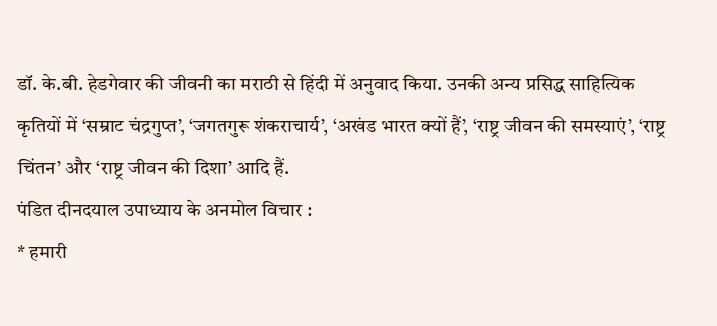डॉ. के.बी. हेडगेवार की जीवनी का मराठी से हिंदी में अनुवाद किया. उनकी अन्य प्रसिद्ध साहित्यिक कृतियों में ‘सम्राट चंद्रगुप्त’, ‘जगतगुरू शंकराचार्य’, ‘अखंड भारत क्यों हैं’, ‘राष्ट्र जीवन की समस्याएं’, ‘राष्ट्र चिंतन’ और ‘राष्ट्र जीवन की दिशा’ आदि हैं.
पंडित दीनदयाल उपाध्याय के अनमोल विचार :
* हमारी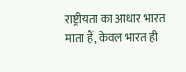राष्ट्रीयता का आधार भारत माता हैं, केवल भारत ही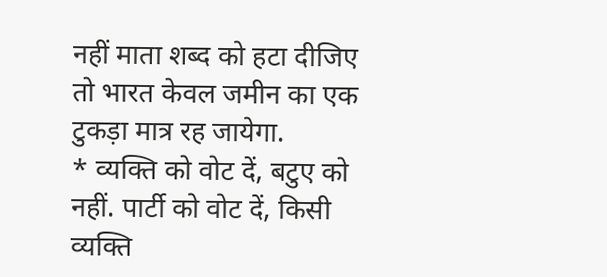नहीं माता शब्द को हटा दीजिए तो भारत केवल जमीन का एक टुकड़ा मात्र रह जायेगा.
* व्यक्ति को वोट दें, बटुए को नहीं. पार्टी को वोट दें, किसी व्यक्ति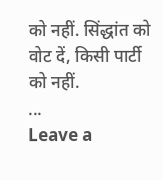को नहीं. सिंद्धांत को वोट दें, किसी पार्टी को नहीं.
...
Leave a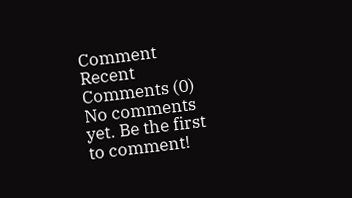Comment
Recent Comments (0)
No comments yet. Be the first to comment!